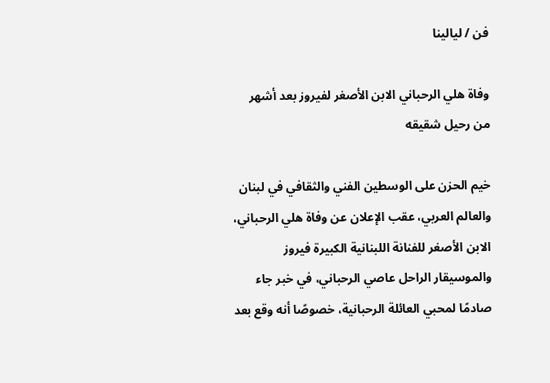فن / ليالينا

وفاة هلي الرحباني الابن الأصغر لفيروز بعد أشهر من رحيل شقيقه

خيم الحزن على الوسطين الفني والثقافي في لبنان والعالم العربي، عقب الإعلان عن وفاة هلي الرحباني، الابن الأصغر للفنانة اللبنانية الكبيرة فيروز والموسيقار الراحل عاصي الرحباني، في خبر جاء صادمًا لمحبي العائلة الرحبانية، خصوصًا أنه وقع بعد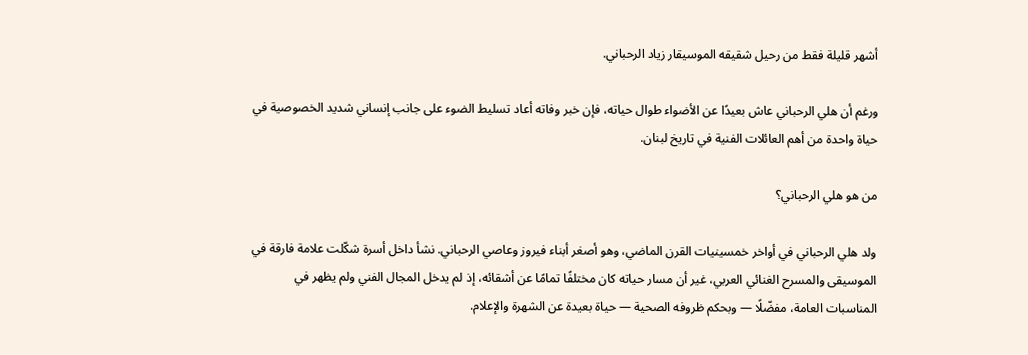أشهر قليلة فقط من رحيل شقيقه الموسيقار زياد الرحباني.

ورغم أن هلي الرحباني عاش بعيدًا عن الأضواء طوال حياته، فإن خبر وفاته أعاد تسليط الضوء على جانب إنساني شديد الخصوصية في حياة واحدة من أهم العائلات الفنية في تاريخ لبنان.

من هو هلي الرحباني؟

ولد هلي الرحباني في أواخر خمسينيات القرن الماضي، وهو أصغر أبناء فيروز وعاصي الرحباني. نشأ داخل أسرة شكّلت علامة فارقة في الموسيقى والمسرح الغنائي العربي، غير أن مسار حياته كان مختلفًا تمامًا عن أشقائه، إذ لم يدخل المجال الفني ولم يظهر في المناسبات العامة، مفضّلًا — وبحكم ظروفه الصحية — حياة بعيدة عن الشهرة والإعلام.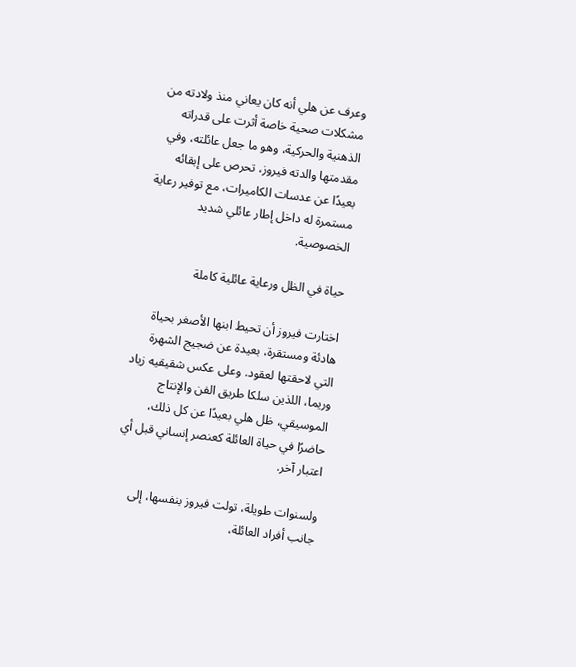وعرف عن هلي أنه كان يعاني منذ ولادته من مشكلات صحية خاصة أثرت على قدراته الذهنية والحركية، وهو ما جعل عائلته، وفي مقدمتها والدته فيروز، تحرص على إبقائه بعيدًا عن عدسات الكاميرات، مع توفير رعاية مستمرة له داخل إطار عائلي شديد الخصوصية.

حياة في الظل ورعاية عائلية كاملة

اختارت فيروز أن تحيط ابنها الأصغر بحياة هادئة ومستقرة، بعيدة عن ضجيج الشهرة التي لاحقتها لعقود. وعلى عكس شقيقيه زياد وريما، اللذين سلكا طريق الفن والإنتاج الموسيقي، ظل هلي بعيدًا عن كل ذلك، حاضرًا في حياة العائلة كعنصر إنساني قبل أي اعتبار آخر.

ولسنوات طويلة، تولت فيروز بنفسها، إلى جانب أفراد العائلة،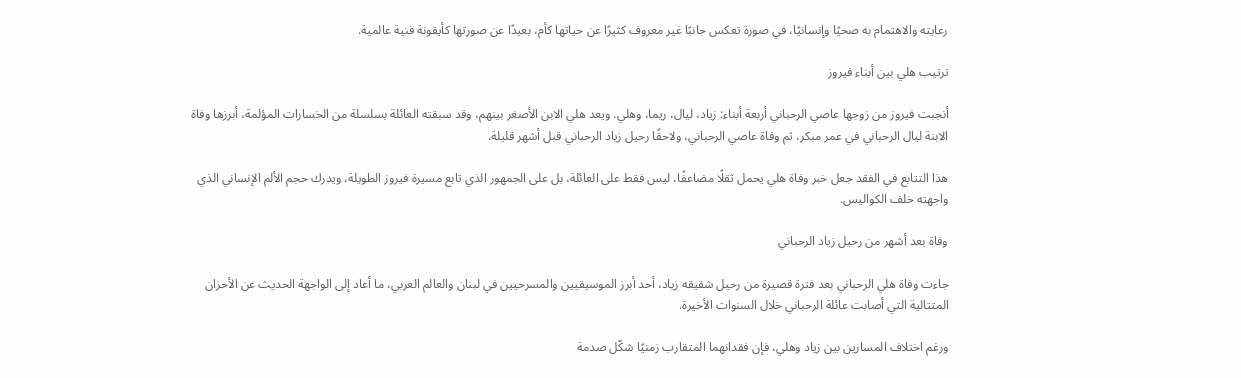رعايته والاهتمام به صحيًا وإنسانيًا، في صورة تعكس جانبًا غير معروف كثيرًا عن حياتها كأم، بعيدًا عن صورتها كأيقونة فنية عالمية.

ترتيب هلي بين أبناء فيروز

أنجبت فيروز من زوجها عاصي الرحباني أربعة أبناء: زياد، ليال، ريما، وهلي. ويعد هلي الابن الأصغر بينهم، وقد سبقته العائلة بسلسلة من الخسارات المؤلمة، أبرزها وفاة الابنة ليال الرحباني في عمر مبكر، ثم وفاة عاصي الرحباني، ولاحقًا رحيل زياد الرحباني قبل أشهر قليلة.

هذا التتابع في الفقد جعل خبر وفاة هلي يحمل ثقلًا مضاعفًا، ليس فقط على العائلة، بل على الجمهور الذي تابع مسيرة فيروز الطويلة، ويدرك حجم الألم الإنساني الذي واجهته خلف الكواليس.

وفاة بعد أشهر من رحيل زياد الرحباني

جاءت وفاة هلي الرحباني بعد فترة قصيرة من رحيل شقيقه زياد، أحد أبرز الموسيقيين والمسرحيين في لبنان والعالم العربي، ما أعاد إلى الواجهة الحديث عن الأحزان المتتالية التي أصابت عائلة الرحباني خلال السنوات الأخيرة.

ورغم اختلاف المسارين بين زياد وهلي، فإن فقدانهما المتقارب زمنيًا شكّل صدمة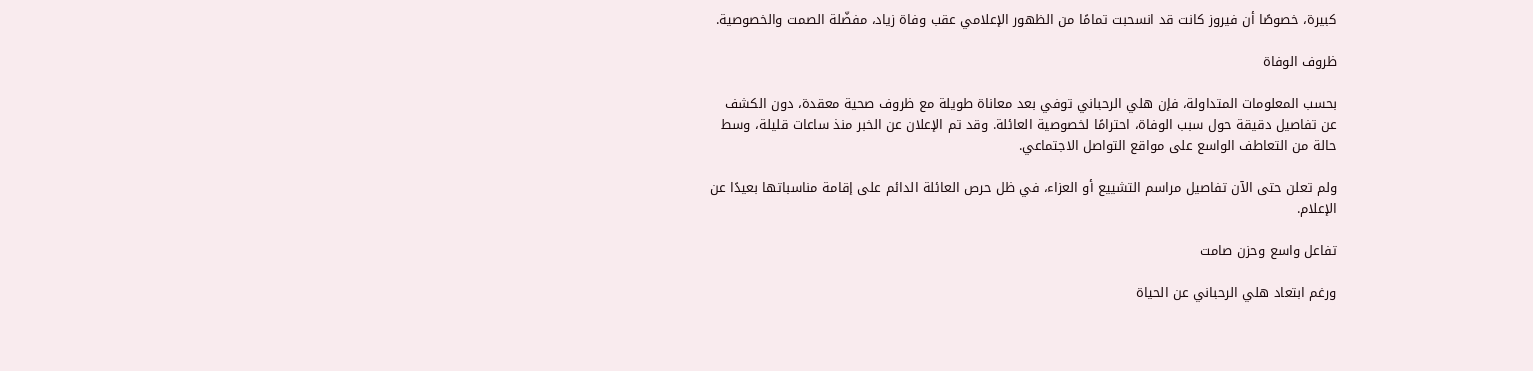كبيرة، خصوصًا أن فيروز كانت قد انسحبت تمامًا من الظهور الإعلامي عقب وفاة زياد، مفضّلة الصمت والخصوصية.

ظروف الوفاة

بحسب المعلومات المتداولة، فإن هلي الرحباني توفي بعد معاناة طويلة مع ظروف صحية معقدة، دون الكشف عن تفاصيل دقيقة حول سبب الوفاة، احترامًا لخصوصية العائلة. وقد تم الإعلان عن الخبر منذ ساعات قليلة، وسط حالة من التعاطف الواسع على مواقع التواصل الاجتماعي.

ولم تعلن حتى الآن تفاصيل مراسم التشييع أو العزاء، في ظل حرص العائلة الدائم على إقامة مناسباتها بعيدًا عن الإعلام.

تفاعل واسع وحزن صامت

ورغم ابتعاد هلي الرحباني عن الحياة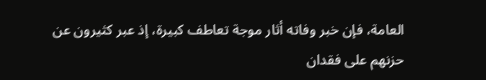العامة، فإن خبر وفاته أثار موجة تعاطف كبيرة، إذ عبر كثيرون عن حزنهم على فقدان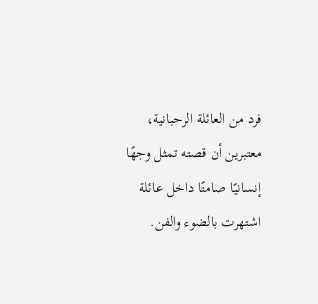فرد من العائلة الرحبانية، معتبرين أن قصته تمثل وجهًا إنسانيًا صامتًا داخل عائلة اشتهرت بالضوء والفن.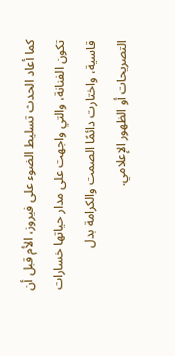كما أعاد الحدث تسليط الضوء على فيروز، الأم قبل أن تكون الفنانة، والتي واجهت على مدار حياتها خسارات قاسية، واختارت دائمًا الصمت والكرامة بدل التصريحات أو الظهور الإعلامي.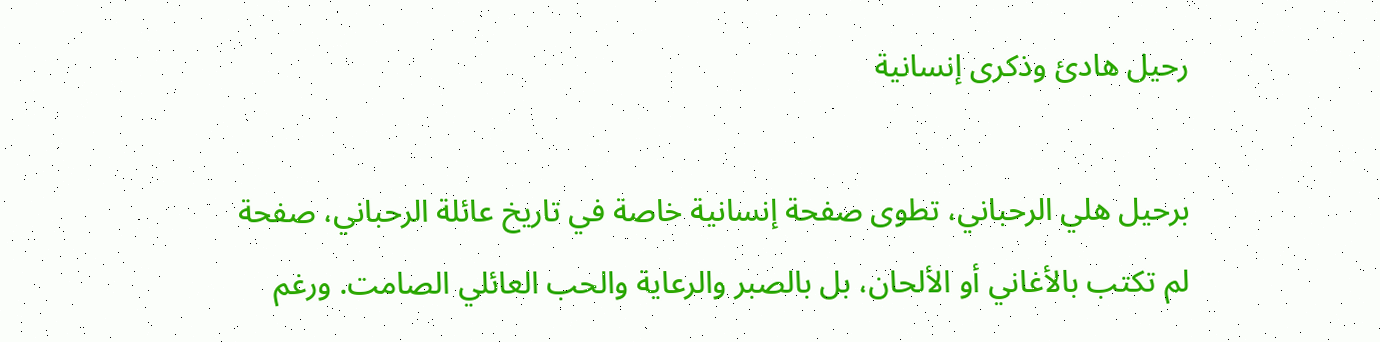رحيل هادئ وذكرى إنسانية

برحيل هلي الرحباني، تطوى صفحة إنسانية خاصة في تاريخ عائلة الرحباني، صفحة لم تكتب بالأغاني أو الألحان، بل بالصبر والرعاية والحب العائلي الصامت. ورغم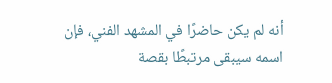أنه لم يكن حاضرًا في المشهد الفني، فإن اسمه سيبقى مرتبطًا بقصة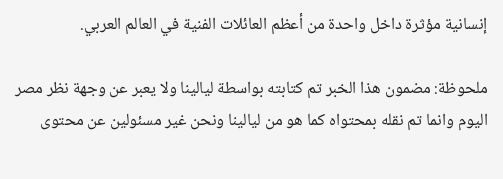إنسانية مؤثرة داخل واحدة من أعظم العائلات الفنية في العالم العربي.

ملحوظة: مضمون هذا الخبر تم كتابته بواسطة ليالينا ولا يعبر عن وجهة نظر مصر اليوم وانما تم نقله بمحتواه كما هو من ليالينا ونحن غير مسئولين عن محتوى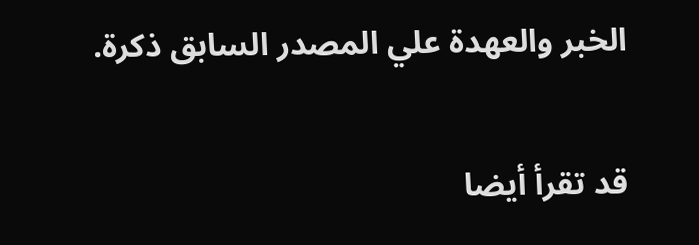الخبر والعهدة علي المصدر السابق ذكرة.

قد تقرأ أيضا